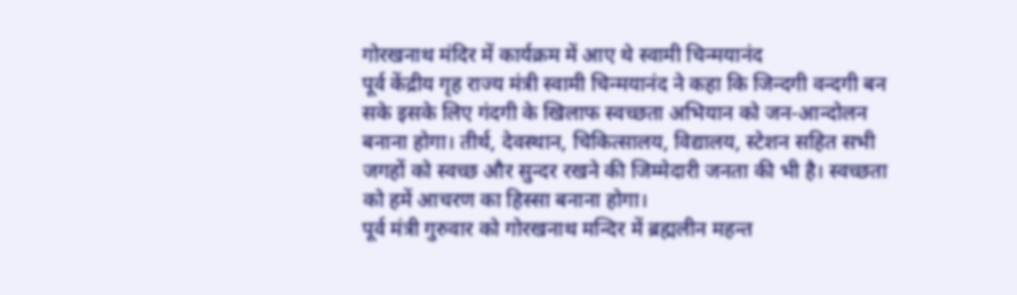गोरखनाथ मंदिर में कार्यक्रम में आए थे स्वामी चिन्मयानंद
पूर्व केंद्रीय गृह राज्य मंत्री स्वामी चिन्मयानंद ने कहा कि जिन्दगी वन्दगी बन सके इसके लिए गंदगी के खिलाफ स्वच्छता अभियान को जन-आन्दोलन बनाना होगा। तीर्थ, देवस्थान, चिकित्सालय, विद्यालय, स्टेशन सहित सभी जगहों को स्वच्छ और सुन्दर रखने की जिम्मेदारी जनता की भी है। स्वच्छता को हमें आचरण का हिस्सा बनाना होगा।
पूर्व मंत्री गुरुवार को गोरखनाथ मन्दिर में ब्रह्मलीन महन्त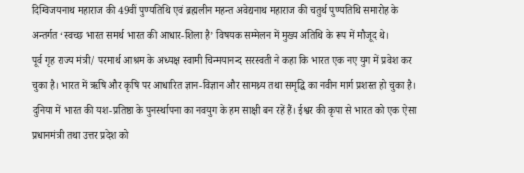दिग्विजयनाथ महाराज की 49वीं पुण्यतिथि एवं ब्रह्मलीन महन्त अवेद्यनाथ महाराज की चतुर्थ पुण्यतिथि समारोह के अन्तर्गत ‘स्वच्छ भारत समर्थ भारत की आधार-शिला है’ विषयक सम्मेलन में मुख्य अतिथि के रूप में मौजूद थे।
पूर्व गृह राज्य मंत्री/ परमार्थ आश्रम के अध्यक्ष स्वामी चिन्मयानन्द सरस्वती ने कहा कि भारत एक नए युग में प्रवेश कर चुका है। भारत में ऋषि और कृषि पर आधारित ज्ञान-विज्ञान और सामथ्र्य तथा समृद्धि का नवीन मार्ग प्रशस्त हो चुका है। दुनिया में भारत की यश-प्रतिष्ठा के पुनर्स्थापना का नवयुग के हम साक्षी बन रहें हैं। ईश्वर की कृपा से भारत को एक ऐसा प्रधानमंत्री तथा उत्तर प्रदेश को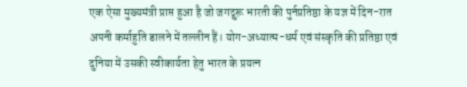एक ऐसा मुख्यमंत्री प्राप्त हुआ है जो जगद्गुरू भारती की पुर्नप्रतिष्ठा के यज्ञ में दिन-रात अपनी कर्माहुति डालने में तल्लीन हैं। योग-अध्यात्म-धर्म एवं संस्कृति की प्रतिष्ठा एवं दुनिया में उसकी स्वीकार्यता हेतु भारत के प्रयत्न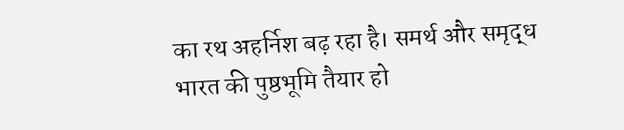का रथ अहर्निश बढ़ रहा है। समर्थ और समृद्ध भारत की पुष्ठभूमि तैयार हो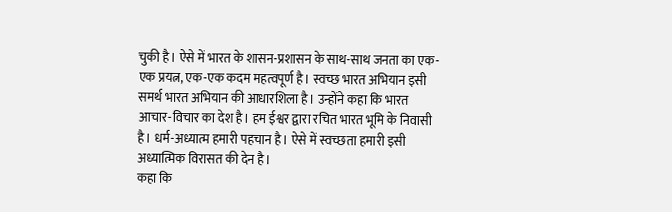चुकी है। ऐसे में भारत के शासन-प्रशासन के साथ-साथ जनता का एक-एक प्रयत्न, एक-एक कदम महत्वपूर्ण है। स्वच्छ भारत अभियान इसी समर्थ भारत अभियान की आधारशिला है। उन्होंने कहा कि भारत आचार-विचार का देश है। हम ईश्वर द्वारा रचित भारत भूमि के निवासी है। धर्म-अध्यात्म हमारी पहचान है। ऐसे में स्वच्छता हमारी इसी अध्यात्मिक विरासत की देन है।
कहा कि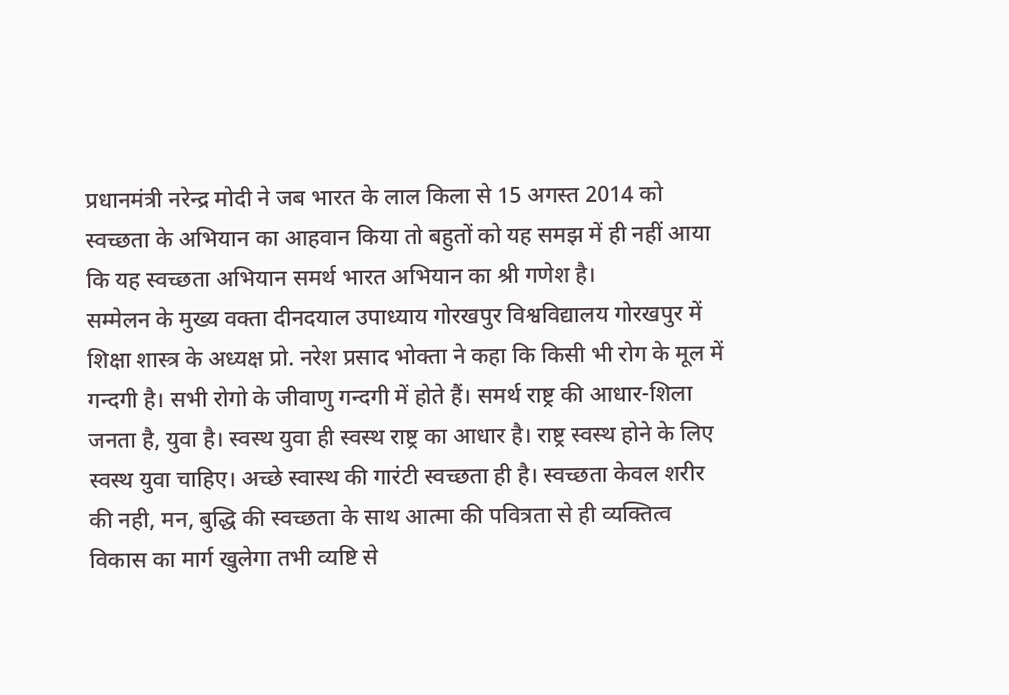प्रधानमंत्री नरेन्द्र मोदी ने जब भारत के लाल किला से 15 अगस्त 2014 को स्वच्छता के अभियान का आहवान किया तो बहुतों को यह समझ में ही नहीं आया कि यह स्वच्छता अभियान समर्थ भारत अभियान का श्री गणेश है।
सम्मेलन के मुख्य वक्ता दीनदयाल उपाध्याय गोरखपुर विश्वविद्यालय गोरखपुर में शिक्षा शास्त्र के अध्यक्ष प्रो. नरेश प्रसाद भोक्ता ने कहा कि किसी भी रोग के मूल में गन्दगी है। सभी रोगो के जीवाणु गन्दगी में होते हैं। समर्थ राष्ट्र की आधार-शिला जनता है, युवा है। स्वस्थ युवा ही स्वस्थ राष्ट्र का आधार है। राष्ट्र स्वस्थ होने के लिए स्वस्थ युवा चाहिए। अच्छे स्वास्थ की गारंटी स्वच्छता ही है। स्वच्छता केवल शरीर की नही, मन, बुद्धि की स्वच्छता के साथ आत्मा की पवित्रता से ही व्यक्तित्व विकास का मार्ग खुलेगा तभी व्यष्टि से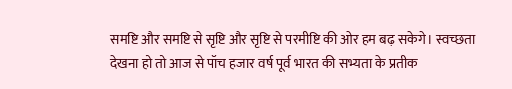समष्टि और समष्टि से सृष्टि और सृष्टि से परमीष्टि की ओर हम बढ़ सकेगे। स्वच्छता देखना हो तो आज से पॉच हजार वर्ष पूर्व भारत की सभ्यता के प्रतीक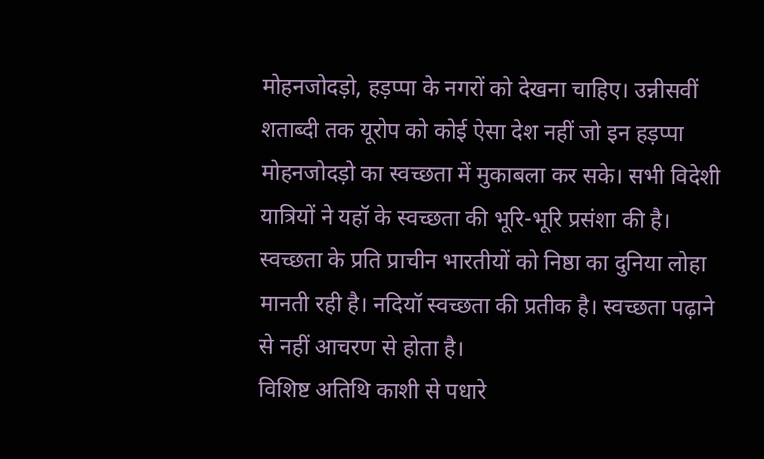मोहनजोदड़ो, हड़प्पा के नगरों को देखना चाहिए। उन्नीसवीं शताब्दी तक यूरोप को कोई ऐसा देश नहीं जो इन हड़प्पा मोहनजोदड़ो का स्वच्छता में मुकाबला कर सके। सभी विदेशी यात्रियों ने यहॉ के स्वच्छता की भूरि-भूरि प्रसंशा की है। स्वच्छता के प्रति प्राचीन भारतीयों को निष्ठा का दुनिया लोहा मानती रही है। नदियॉ स्वच्छता की प्रतीक है। स्वच्छता पढ़ाने से नहीं आचरण से होता है।
विशिष्ट अतिथि काशी से पधारे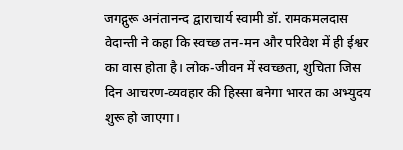जगद्गुरू अनंतानन्द द्वाराचार्य स्वामी डॉ. रामकमलदास वेदान्ती ने कहा कि स्वच्छ तन-मन और परिवेश में ही ईश्वर का वास होता है। लोक-जीवन में स्वच्छता, शुचिता जिस दिन आचरण-व्यवहार की हिस्सा बनेगा भारत का अभ्युदय शुरू हो जाएगा।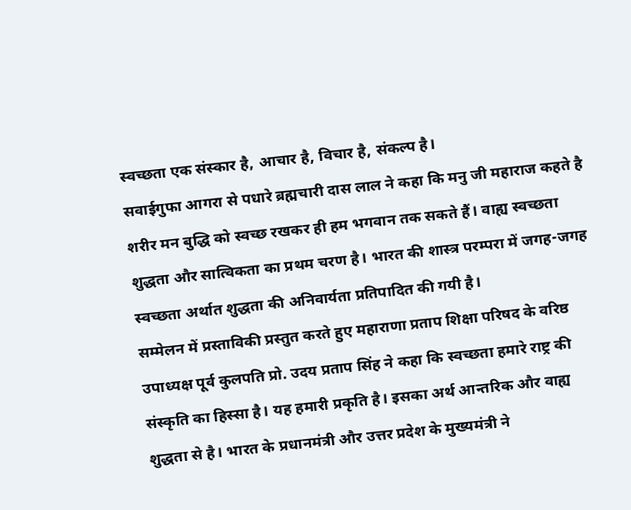स्वच्छता एक संस्कार है, आचार है, विचार है, संकल्प है।
सवाईगुफा आगरा से पधारे ब्रह्मचारी दास लाल ने कहा कि मनु जी महाराज कहते है शरीर मन बुद्धि को स्वच्छ रखकर ही हम भगवान तक सकते हैं। वाह्य स्वच्छता शुद्धता और सात्विकता का प्रथम चरण है। भारत की शास्त्र परम्परा में जगह-जगह स्वच्छता अर्थात शुद्धता की अनिवार्यता प्रतिपादित की गयी है।
सम्मेलन में प्रस्ताविकी प्रस्तुत करते हुए महाराणा प्रताप शिक्षा परिषद के वरिष्ठ उपाध्यक्ष पूर्व कुलपति प्रो. उदय प्रताप सिंह ने कहा कि स्वच्छता हमारे राष्ट्र की संस्कृति का हिस्सा है। यह हमारी प्रकृति है। इसका अर्थ आन्तरिक और वाह्य शुद्धता से है। भारत के प्रधानमंत्री और उत्तर प्रदेश के मुख्यमंत्री ने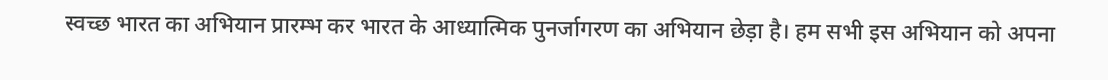स्वच्छ भारत का अभियान प्रारम्भ कर भारत के आध्यात्मिक पुनर्जागरण का अभियान छेड़ा है। हम सभी इस अभियान को अपना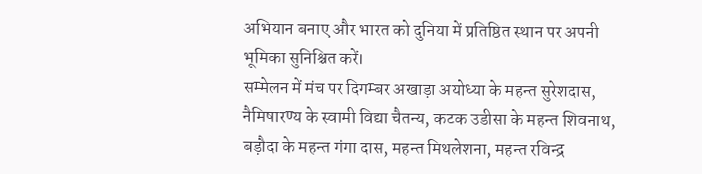अभियान बनाए और भारत को दुनिया में प्रतिष्ठित स्थान पर अपनी भूमिका सुनिश्चित करें।
सम्मेलन में मंच पर दिगम्बर अखाड़ा अयोध्या के महन्त सुरेशदास, नैमिषारण्य के स्वामी विद्या चैतन्य, कटक उडीसा के महन्त शिवनाथ, बड़ौदा के महन्त गंगा दास, महन्त मिथलेशना, महन्त रविन्द्र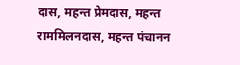दास, महन्त प्रेमदास, महन्त राममिलनदास, महन्त पंचानन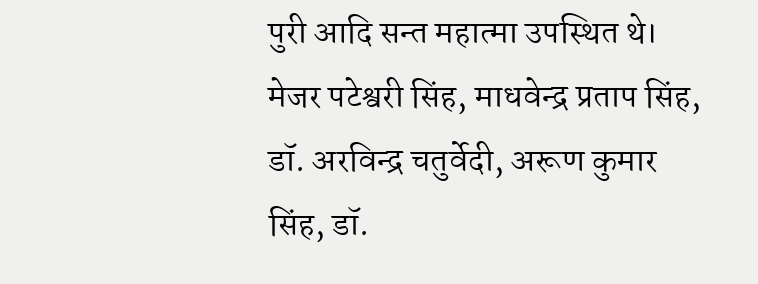पुरी आदि सन्त महात्मा उपस्थित थे।
मेजर पटेश्वरी सिंह, माधवेन्द्र प्रताप सिंह, डॉ. अरविन्द्र चतुर्वेदी, अरूण कुमार सिंह, डॉ.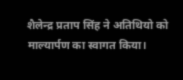शैलेन्द्र प्रताप सिंह ने अतिथियो को माल्यार्पण का स्वागत किया।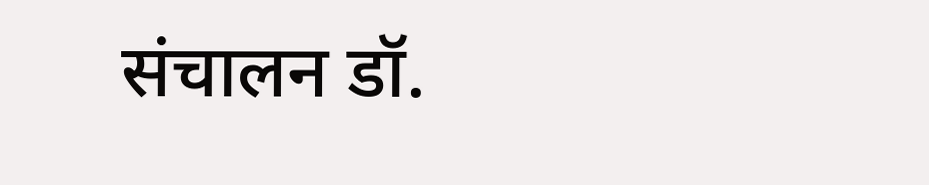संचालन डॉ.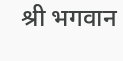श्री भगवान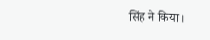सिंह ने किया।